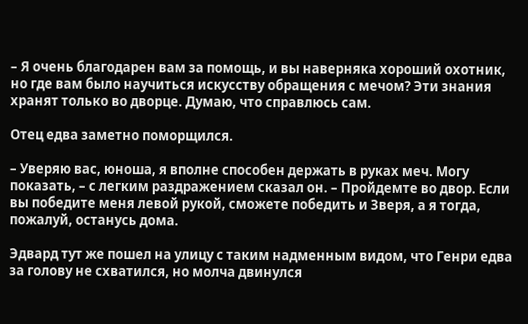– Я очень благодарен вам за помощь, и вы наверняка хороший охотник, но где вам было научиться искусству обращения с мечом? Эти знания хранят только во дворце. Думаю, что справлюсь сам.

Отец едва заметно поморщился.

– Уверяю вас, юноша, я вполне способен держать в руках меч. Могу показать, – с легким раздражением сказал он. – Пройдемте во двор. Если вы победите меня левой рукой, сможете победить и Зверя, а я тогда, пожалуй, останусь дома.

Эдвард тут же пошел на улицу с таким надменным видом, что Генри едва за голову не схватился, но молча двинулся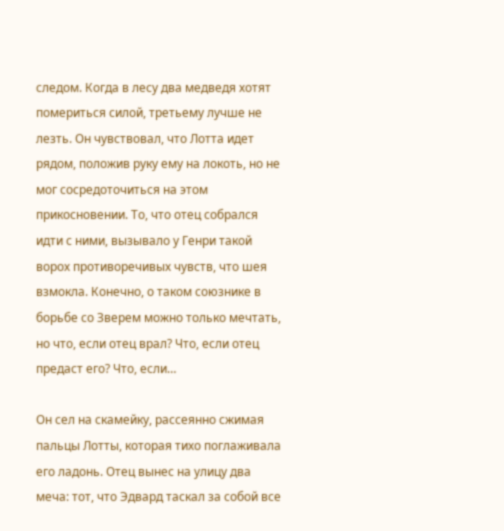следом. Когда в лесу два медведя хотят помериться силой, третьему лучше не лезть. Он чувствовал, что Лотта идет рядом, положив руку ему на локоть, но не мог сосредоточиться на этом прикосновении. То, что отец собрался идти с ними, вызывало у Генри такой ворох противоречивых чувств, что шея взмокла. Конечно, о таком союзнике в борьбе со Зверем можно только мечтать, но что, если отец врал? Что, если отец предаст его? Что, если…

Он сел на скамейку, рассеянно сжимая пальцы Лотты, которая тихо поглаживала его ладонь. Отец вынес на улицу два меча: тот, что Эдвард таскал за собой все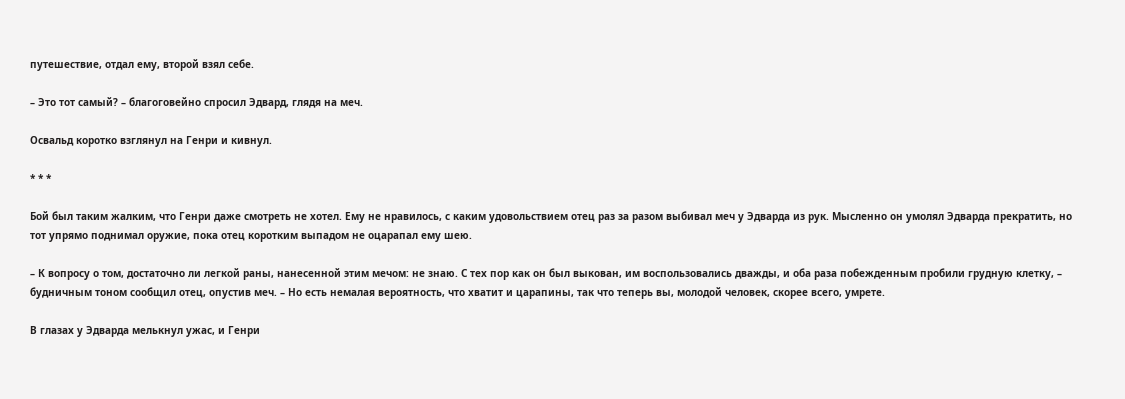путешествие, отдал ему, второй взял себе.

– Это тот самый? – благоговейно спросил Эдвард, глядя на меч.

Освальд коротко взглянул на Генри и кивнул.

* * *

Бой был таким жалким, что Генри даже смотреть не хотел. Ему не нравилось, с каким удовольствием отец раз за разом выбивал меч у Эдварда из рук. Мысленно он умолял Эдварда прекратить, но тот упрямо поднимал оружие, пока отец коротким выпадом не оцарапал ему шею.

– К вопросу о том, достаточно ли легкой раны, нанесенной этим мечом: не знаю. С тех пор как он был выкован, им воспользовались дважды, и оба раза побежденным пробили грудную клетку, – будничным тоном сообщил отец, опустив меч. – Но есть немалая вероятность, что хватит и царапины, так что теперь вы, молодой человек, скорее всего, умрете.

В глазах у Эдварда мелькнул ужас, и Генри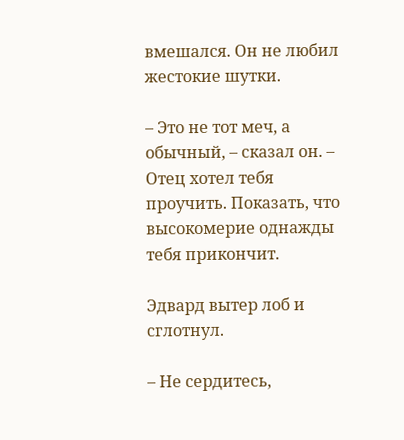вмешался. Он не любил жестокие шутки.

– Это не тот меч, а обычный, – сказал он. – Отец хотел тебя проучить. Показать, что высокомерие однажды тебя прикончит.

Эдвард вытер лоб и сглотнул.

– Не сердитесь,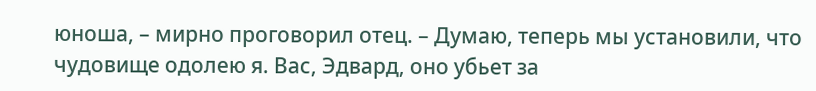юноша, – мирно проговорил отец. – Думаю, теперь мы установили, что чудовище одолею я. Вас, Эдвард, оно убьет за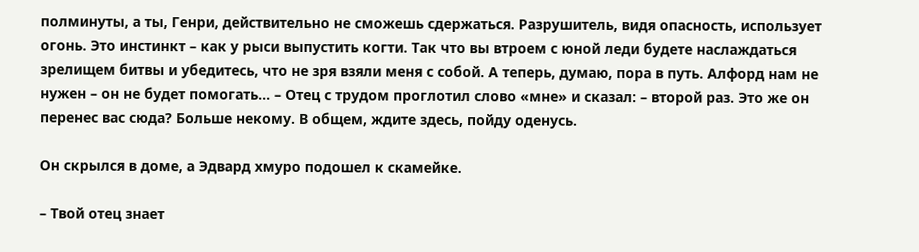полминуты, а ты, Генри, действительно не сможешь сдержаться. Разрушитель, видя опасность, использует огонь. Это инстинкт – как у рыси выпустить когти. Так что вы втроем с юной леди будете наслаждаться зрелищем битвы и убедитесь, что не зря взяли меня с собой. А теперь, думаю, пора в путь. Алфорд нам не нужен – он не будет помогать… – Отец с трудом проглотил слово «мне» и сказал: – второй раз. Это же он перенес вас сюда? Больше некому. В общем, ждите здесь, пойду оденусь.

Он скрылся в доме, а Эдвард хмуро подошел к скамейке.

– Твой отец знает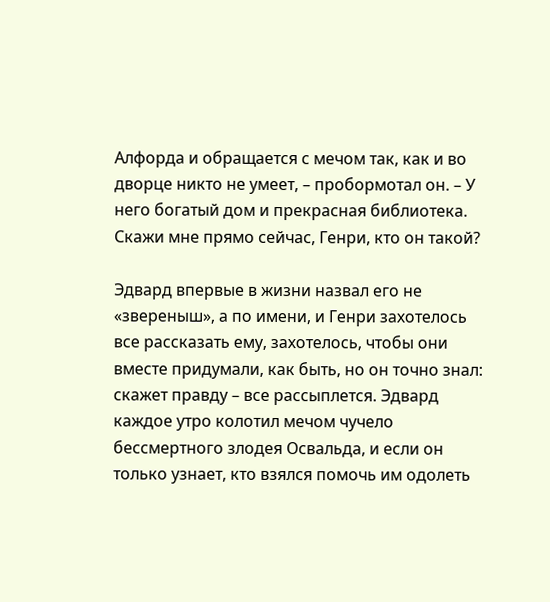Алфорда и обращается с мечом так, как и во дворце никто не умеет, – пробормотал он. – У него богатый дом и прекрасная библиотека. Скажи мне прямо сейчас, Генри, кто он такой?

Эдвард впервые в жизни назвал его не «звереныш», а по имени, и Генри захотелось все рассказать ему, захотелось, чтобы они вместе придумали, как быть, но он точно знал: скажет правду – все рассыплется. Эдвард каждое утро колотил мечом чучело бессмертного злодея Освальда, и если он только узнает, кто взялся помочь им одолеть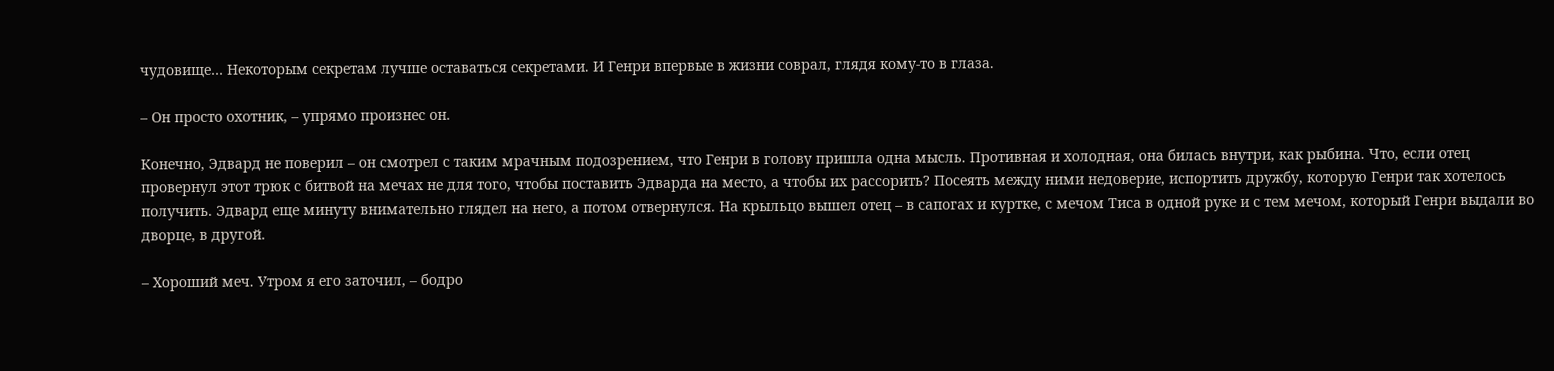чудовище… Некоторым секретам лучше оставаться секретами. И Генри впервые в жизни соврал, глядя кому-то в глаза.

– Он просто охотник, – упрямо произнес он.

Конечно, Эдвард не поверил – он смотрел с таким мрачным подозрением, что Генри в голову пришла одна мысль. Противная и холодная, она билась внутри, как рыбина. Что, если отец провернул этот трюк с битвой на мечах не для того, чтобы поставить Эдварда на место, а чтобы их рассорить? Посеять между ними недоверие, испортить дружбу, которую Генри так хотелось получить. Эдвард еще минуту внимательно глядел на него, а потом отвернулся. На крыльцо вышел отец – в сапогах и куртке, с мечом Тиса в одной руке и с тем мечом, который Генри выдали во дворце, в другой.

– Хороший меч. Утром я его заточил, – бодро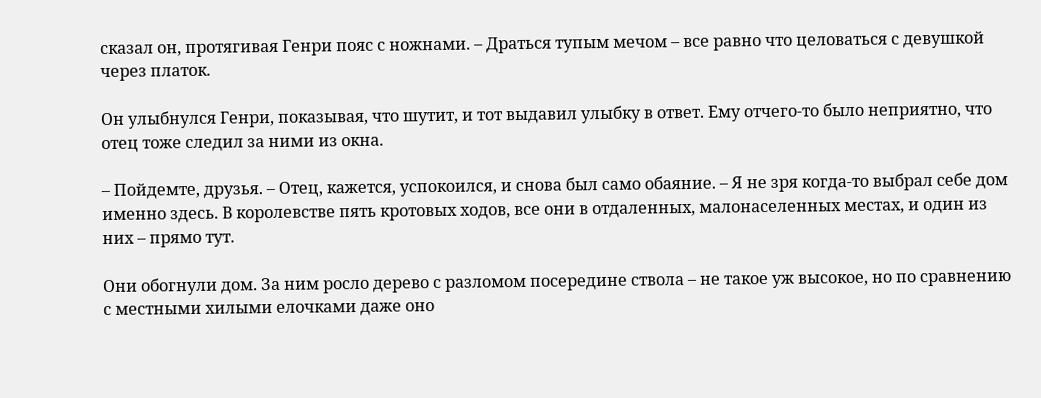сказал он, протягивая Генри пояс с ножнами. – Драться тупым мечом – все равно что целоваться с девушкой через платок.

Он улыбнулся Генри, показывая, что шутит, и тот выдавил улыбку в ответ. Ему отчего-то было неприятно, что отец тоже следил за ними из окна.

– Пойдемте, друзья. – Отец, кажется, успокоился, и снова был само обаяние. – Я не зря когда-то выбрал себе дом именно здесь. В королевстве пять кротовых ходов, все они в отдаленных, малонаселенных местах, и один из них – прямо тут.

Они обогнули дом. За ним росло дерево с разломом посередине ствола – не такое уж высокое, но по сравнению с местными хилыми елочками даже оно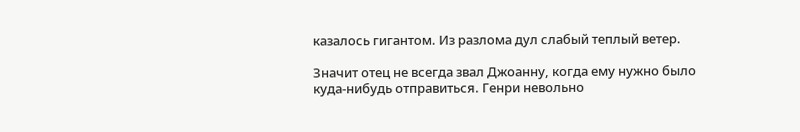казалось гигантом. Из разлома дул слабый теплый ветер.

Значит отец не всегда звал Джоанну, когда ему нужно было куда-нибудь отправиться. Генри невольно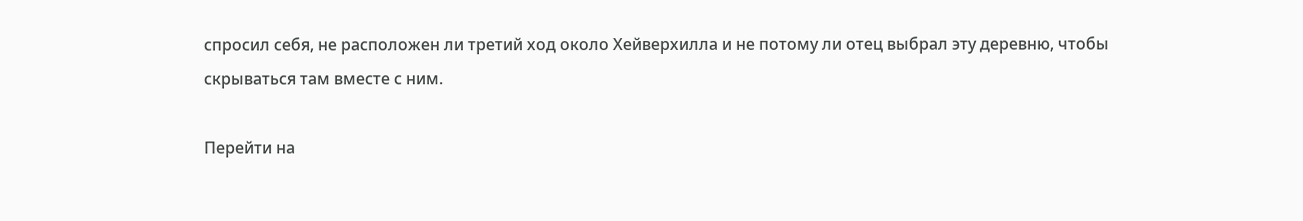спросил себя, не расположен ли третий ход около Хейверхилла и не потому ли отец выбрал эту деревню, чтобы скрываться там вместе с ним.

Перейти на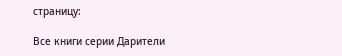страницу:

Все книги серии Дарители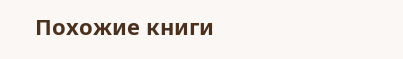Похожие книги